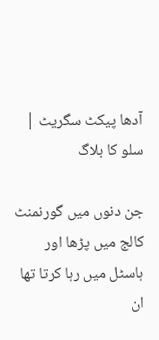آدھا پیکٹ سگریٹ | سلو کا بلاگ

جن دنوں میں گورنمنٹ کالج میں پڑھا اور ہاسٹل میں رہا کرتا تھا ان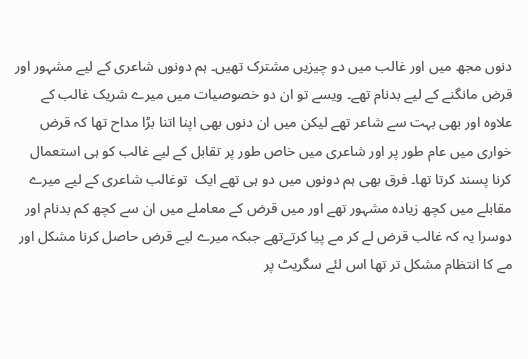دنوں مجھ میں اور غالب میں دو چیزیں مشترک تھیں۔ ہم دونوں شاعری کے لیے مشہور اور قرض مانگنے کے لیے بدنام تھے۔ ویسے تو ان دو خصوصیات میں میرے شریک غالب کے علاوہ اور بھی بہت سے شاعر تھے لیکن میں ان دنوں بھی اپنا اتنا بڑا مداح تھا کہ قرض خواری میں عام طور پر اور شاعری میں خاص طور پر تقابل کے لیے غالب کو ہی استعمال کرنا پسند کرتا تھا۔ فرق بھی ہم دونوں میں دو ہی تھے ایک  توغالب شاعری کے لیے میرے مقابلے میں کچھ زیادہ مشہور تھے اور میں قرض کے معاملے میں ان سے کچھ کم بدنام اور دوسرا یہ کہ غالب قرض لے کر مے پیا کرتےتھے جبکہ میرے لیے قرض حاصل کرنا مشکل اور مے کا انتظام مشکل تر تھا اس لئے سگریٹ پر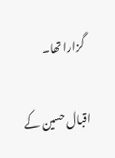گزارا تھا۔

اقبال حسین کے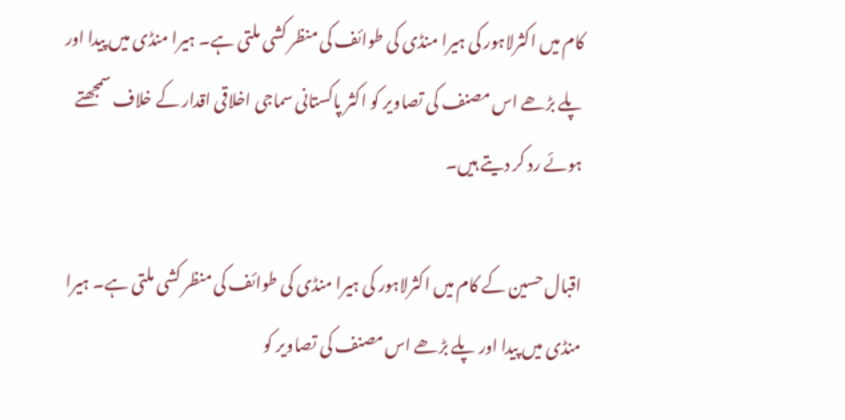کام میں اکثرلاہور کی ہیرا منڈی کی طوائف کی منظر کشی ملتی ہے۔ ہیرا منڈی میں پیدا اور پلے بڑھے اس مصنف کی تصاویر کو اکثر پاکستانی سماجی اخلاقی اقدار کے خلاف سمجھتے ہوئے رد کر دیتے ہیں۔

اقبال حسین کے کام میں اکثرلاہور کی ہیرا منڈی کی طوائف کی منظر کشی ملتی ہے۔ ہیرا منڈی میں پیدا اور پلے بڑھے اس مصنف کی تصاویر کو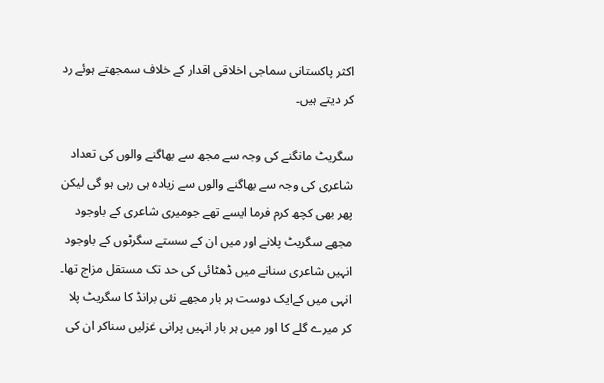اکثر پاکستانی سماجی اخلاقی اقدار کے خلاف سمجھتے ہوئے رد کر دیتے ہیں۔

سگریٹ مانگنے کی وجہ سے مجھ سے بھاگنے والوں کی تعداد شاعری کی وجہ سے بھاگنے والوں سے زیادہ ہی رہی ہو گی لیکن پھر بھی کچھ کرم فرما ایسے تھے جومیری شاعری کے باوجود مجھے سگریٹ پلانے اور میں ان کے سستے سگرٹوں کے باوجود انہیں شاعری سنانے میں ڈھٹائی کی حد تک مستقل مزاج تھا۔ انہی میں کےایک دوست ہر بار مجھے نئی برانڈ کا سگریٹ پلا کر میرے گلے کا اور میں ہر بار انہیں پرانی غزلیں سناکر ان کی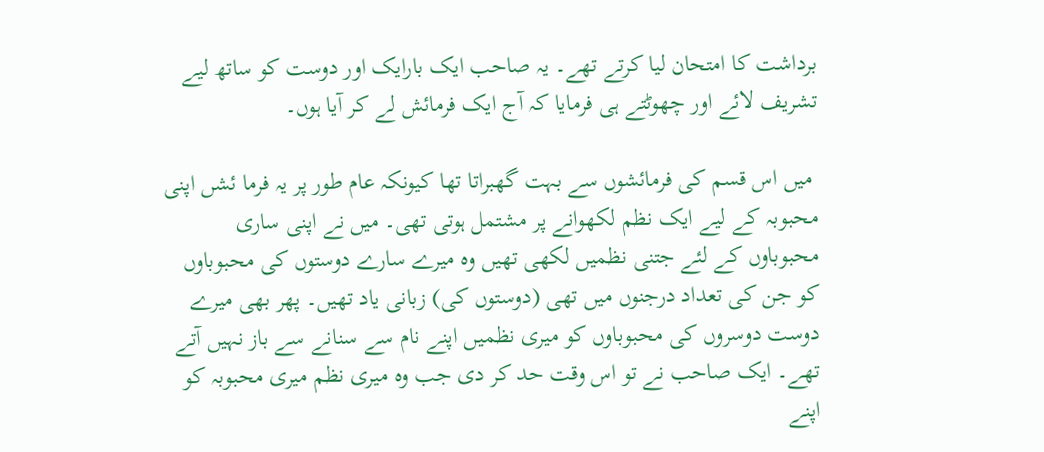برداشت کا امتحان لیا کرتے تھے۔ یہ صاحب ایک بارایک اور دوست کو ساتھ لیے تشریف لائے اور چھوٹتے ہی فرمایا کہ آج ایک فرمائش لے کر آیا ہوں۔

 میں اس قسم کی فرمائشوں سے بہت گھبراتا تھا کیونکہ عام طور پر یہ فرما ئشں اپنی محبوبہ کے لیے ایک نظم لکھوانے پر مشتمل ہوتی تھی۔ میں نے اپنی ساری محبوباوں کے لئے جتنی نظمیں لکھی تھیں وہ میرے سارے دوستوں کی محبوباوں کو جن کی تعداد درجنوں میں تھی (دوستوں کی) زبانی یاد تھیں۔ پھر بھی میرے دوست دوسروں کی محبوباوں کو میری نظمیں اپنے نام سے سنانے سے باز نہیں آتے تھے۔ ایک صاحب نے تو اس وقت حد کر دی جب وہ میری نظم میری محبوبہ کو اپنے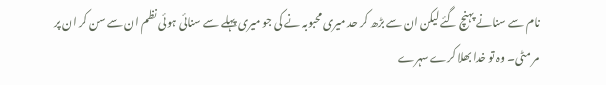نام سے سنانے پہنچ گئے لیکن ان سے بڑھ کر حد میری محبوبہ نے کی جو میری پہلے سے سنائی ہوئی نظم ان سے سن کر ان پر مر مٹی۔ وہ تو خدا بھلا کرے سہرے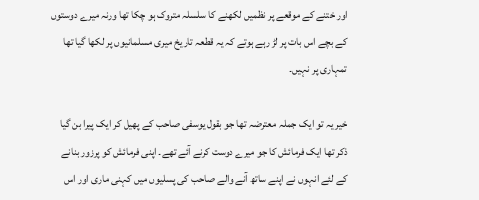اور ختنے کے موقعے پر نظمیں لکھنے کا سلسلہ متروک ہو چکا تھا ورنہ میرے دوستوں کے بچے اس بات پر لڑ رہے ہوتے کہ یہ قطعہ تاریخ میری مسلمانیوں پر لکھا گیا تھا تمہاری پر نہیں۔

خیر یہ تو ایک جملہ معترضہ تھا جو بقول یوسفی صاحب کے پھیل کر ایک پیرا بن گیا ذکر تھا ایک فرمائش کا جو میرے دوست کرنے آئے تھے۔ اپنی فرمائش کو پرزور بنانے کے لئے انہوں نے اپنے ساتھ آنے والے صاحب کی پسلیوں میں کہنی ماری اور اس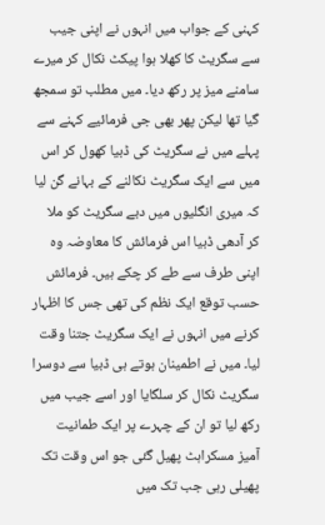کہنی کے جواب میں انہوں نے اپنی جیب سے سگریٹ کا کھلا ہوا پیکٹ نکال کر میرے سامنے میز پر رکھ دیا۔ میں مطلب تو سمجھ گیا تھا لیکن پھر بھی جی فرمائیے کہنے سے پہلے میں نے سگریٹ کی ڈبیا کھول کر اس میں سے ایک سگریٹ نکالنے کے بہانے گن لیا کہ میری انگلیوں میں دبے سگریٹ کو ملا کر آدھی ڈبیا اس فرمائش کا معاوضہ وہ اپنی طرف سے طے کر چکے ہیں۔ فرمائش حسب توقع ایک نظم کی تھی جس کا اظہار کرنے میں انہوں نے ایک سگریٹ جتنا وقت لیا۔ میں نے اطمینان ہوتے ہی ڈبیا سے دوسرا سگریٹ نکال کر سلگایا اور اسے جیب میں رکھ لیا تو ان کے چہرے پر ایک طمانیت آمیز مسکراہٹ پھیل گئی جو اس وقت تک پھیلی رہی جب تک میں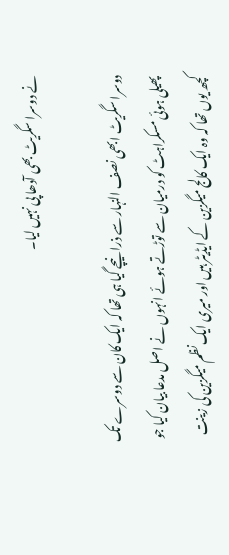نے دوسرا سگریٹ بھی آدھا پی نہیں لیا۔

دوسرا سگریٹ ابھی نصف النہار سے ذرا نیچے گیا ہی تھا کہ ایک کان سے دوسرے تک پھیلی ہوئی مسکراہٹ کو درمیان سے توڑتے ہوئے انہوں نے اصل مدعا بیان کیا جو کچھ یوں تھا کہ وہ ایک کالج میگزین کے ایڈیٹر ہیں اور میری ایک نظم میگزین کی زینت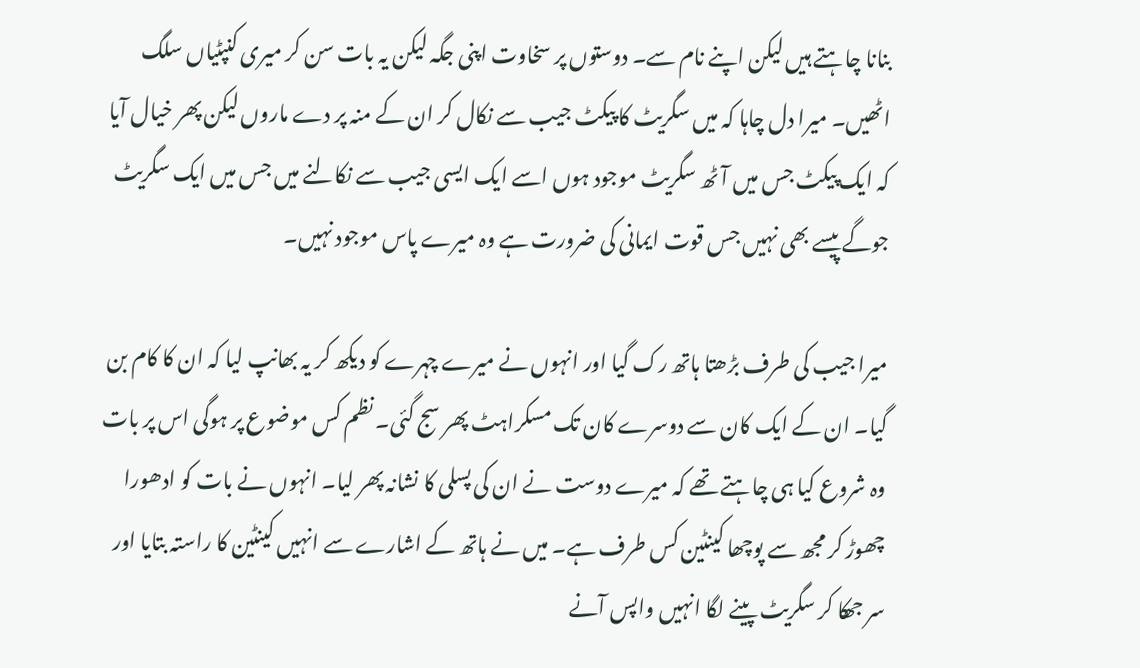بنانا چاہتے ہیں لیکن اپنے نام سے۔ دوستوں پر سخاوت اپنی جگہ لیکن یہ بات سن کر میری کنپٹیاں سلگ اٹھیں۔ میرا دل چاہا کہ میں سگریٹ کا پیکٹ جیب سے نکال کر ان کے منہ پر دے ماروں لیکن پھر خیال آیا کہ ایک پیکٹ جس میں آٹھ سگریٹ موجود ہوں اسے ایک ایسی جیب سے نکالنے میں جس میں ایک سگریٹ جوگے پیسے بھی نہیں جس قوت ایمانی کی ضرورت ہے وہ میرے پاس موجود نہیں۔

میرا جیب کی طرف بڑھتا ہاتھ رک گیا اور انہوں نے میرے چہرے کو دیکھ کر یہ بھانپ لیا کہ ان کا کام بن گیا۔ ان کے ایک کان سے دوسرے کان تک مسکراہٹ پھر سج گئی۔ نظم کس موضوع پر ہوگی اس پر بات وہ شروع کیا ہی چاہتے تھے کہ میرے دوست نے ان کی پسلی کا نشانہ پھر لیا۔ انہوں نے بات کو ادھورا چھوڑ کر مجھ سے پوچھا کینٹین کس طرف ہے۔ میں نے ہاتھ کے اشارے سے انہیں کینٹین کا راستہ بتایا اور سر جھکا کر سگریٹ پینے لگا انہیں واپس آنے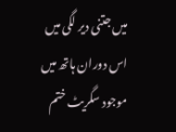میں جتنی دیر لگی میں اس دوران ہاتھ میں موجود سگریٹ ختم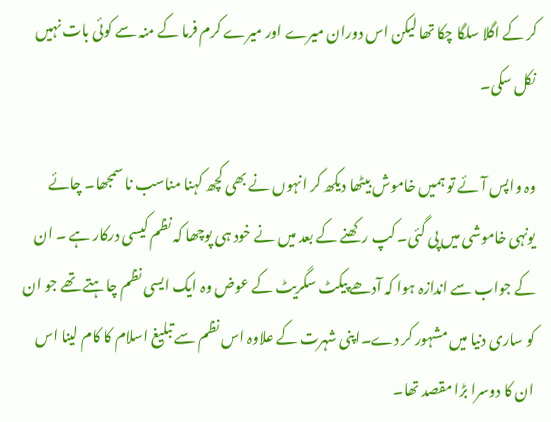کر کے اگلا سلگا چکا تھا لیکن اس دوران میرے اور میرے کرم فرما کے منہ سے کوئی بات نہیں نکل سکی۔

وہ واپس آئے تو ہمیں خاموش بیٹھا دیکھ کر انہوں نے بھی کچھ کہنا مناسب نا سمجھا۔ چائے یونہی خاموشی میں پی گئی۔ کپ رکھنے کے بعد میں نے خود ہی پوچھا کہ نظم کیسی درکار ہے ۔ ان کے جواب سے اندازہ ہوا کہ آدھے پیکٹ سگریٹ کے عوض وہ ایک ایسی نظم چاہتے تھے جو ان کو ساری دنیا میں مشہور کر دے۔اپنی شہرت کے علاوہ اس نظم سے تبلیغ اسلام کا کام لینا اس ان کا دوسرا بڑا مقصد تھا۔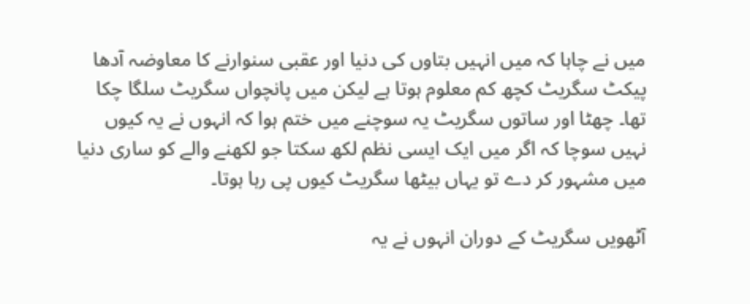میں نے چاہا کہ میں انہیں بتاوں کی دنیا اور عقبی سنوارنے کا معاوضہ آدھا پیکٹ سگریٹ کچھ کم معلوم ہوتا ہے لیکن میں پانچواں سگریٹ سلگا چکا تھا۔ چھٹا اور ساتوں سگریٹ یہ سوچنے میں ختم ہوا کہ انہوں نے یہ کیوں نہیں سوچا کہ اگر میں ایک ایسی نظم لکھ سکتا جو لکھنے والے کو ساری دنیا میں مشہور کر دے تو یہاں بیٹھا سگریٹ کیوں پی رہا ہوتا۔

آٹھویں سگریٹ کے دوران انہوں نے یہ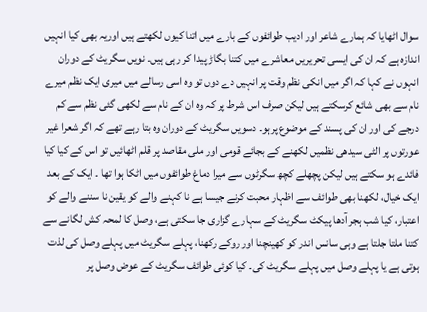سوال اٹھایا کہ ہمارے شاعر اور ادیب طوائفوں کے بارے میں اتنا کیوں لکھتے ہیں اوریہ بھی کیا انہیں اندازہ ہے کہ ان کی ایسی تحریریں معاشرے میں کتنا بگاڑ پیدا کر رہی ہیں۔ نویں سگریٹ کے دوران انہوں نے کہا کہ اگر میں انکی نظم وقت پر انہیں دے دوں تو وہ اسی رسالے میں میری ایک نظم میرے نام سے بھی شائع کرسکتے ہیں لیکن صرف اس شرط پر کہ وہ ان کے نام سے لکھی گئی نظم سے کم درجے کی اور ان کی پسند کے موضوع پرہو۔ دسویں سگریٹ کے دوران وہ بتا رہے تھے کہ اگر شعرا غیر عورتوں پر الٹی سیدھی نظمیں لکھنے کے بجائے قومی اور ملی مقاصد پر قلم اٹھائیں تو اس کے کیا کیا فائدے ہو سکتے ہیں لیکن پچھلے کچھ سگرٹوں سے میرا دماغ طوائفوں میں اٹکا ہوا تھا ۔ ایک کے بعد ایک خیال، لکھنا بھی طوائف سے اظہار محبت کرنے جیسا ہے نا کہنے والے کو یقین نا سننے والے کو اعتبار، کیا شب ہجر آدھا پیکٹ سگریٹ کے سہارے گزاری جا سکتی ہے، وصل کا لمحہ کش لگانے سے کتنا ملتا جلتا ہے وہی سانس اندر کو کھینچنا اور روکے رکھنا، پہلے سگریٹ میں پہلے وصل کی لذت ہوتی ہے یا پہلے وصل میں پہلے سگریٹ کی۔ کیا کوئی طوائف سگریٹ کے عوض وصل پر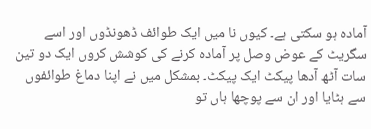آمادہ ہو سکتی ہے۔ کیوں نا میں ایک طوائف ڈھونڈوں اور اسے سگریٹ کے عوض وصل پر آمادہ کرنے کی کوشش کروں ایک دو تین سات آٹھ آدھا پیکٹ ایک پیکٹ۔ بمشکل میں نے اپنا دماغ طوائفوں سے ہٹایا اور ان سے پوچھا ہاں تو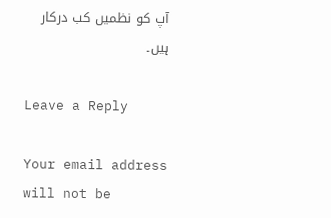آپ کو نظمیں کب درکار ہیں۔

Leave a Reply

Your email address will not be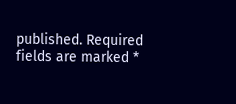published. Required fields are marked *